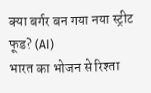क्या बर्गर बन गया नया स्ट्रीट फूड? (AI)
भारत का भोजन से रिश्ता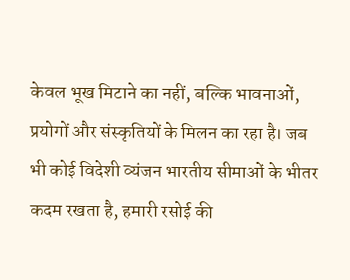केवल भूख मिटाने का नहीं, बल्कि भावनाओं, प्रयोगों और संस्कृतियों के मिलन का रहा है। जब भी कोई विदेशी व्यंजन भारतीय सीमाओं के भीतर कदम रखता है, हमारी रसोई की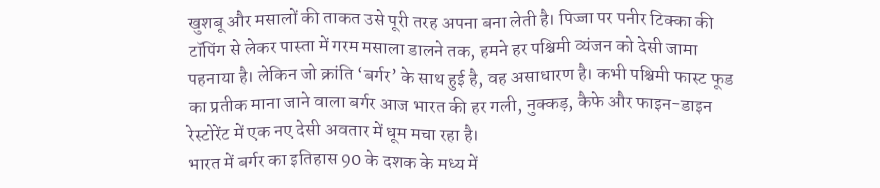खुशबू और मसालों की ताकत उसे पूरी तरह अपना बना लेती है। पिज्जा पर पनीर टिक्का की टॉपिंग से लेकर पास्ता में गरम मसाला डालने तक, हमने हर पश्चिमी व्यंजन को देसी जामा पहनाया है। लेकिन जो क्रांति ‘बर्गर’ के साथ हुई है, वह असाधारण है। कभी पश्चिमी फास्ट फूड का प्रतीक माना जाने वाला बर्गर आज भारत की हर गली, नुक्कड़, कैफे और फाइन-डाइन रेस्टोरेंट में एक नए देसी अवतार में धूम मचा रहा है।
भारत में बर्गर का इतिहास 90 के दशक के मध्य में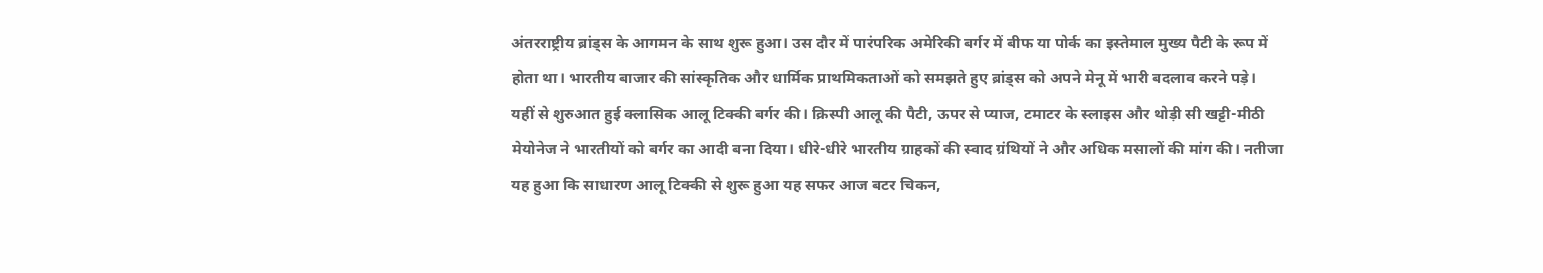अंतरराष्ट्रीय ब्रांड्स के आगमन के साथ शुरू हुआ। उस दौर में पारंपरिक अमेरिकी बर्गर में बीफ या पोर्क का इस्तेमाल मुख्य पैटी के रूप में होता था। भारतीय बाजार की सांस्कृतिक और धार्मिक प्राथमिकताओं को समझते हुए ब्रांड्स को अपने मेनू में भारी बदलाव करने पड़े।
यहीं से शुरुआत हुई क्लासिक आलू टिक्की बर्गर की। क्रिस्पी आलू की पैटी, ऊपर से प्याज, टमाटर के स्लाइस और थोड़ी सी खट्टी-मीठी मेयोनेज ने भारतीयों को बर्गर का आदी बना दिया। धीरे-धीरे भारतीय ग्राहकों की स्वाद ग्रंथियों ने और अधिक मसालों की मांग की। नतीजा यह हुआ कि साधारण आलू टिक्की से शुरू हुआ यह सफर आज बटर चिकन,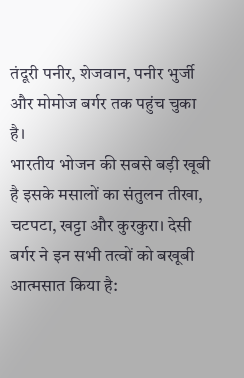तंदूरी पनीर, शेजवान, पनीर भुर्जी और मोमोज बर्गर तक पहुंच चुका है।
भारतीय भोजन की सबसे बड़ी खूबी है इसके मसालों का संतुलन तीखा, चटपटा, खट्टा और कुरकुरा। देसी बर्गर ने इन सभी तत्वों को बखूबी आत्मसात किया है: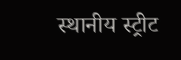स्थानीय स्ट्रीट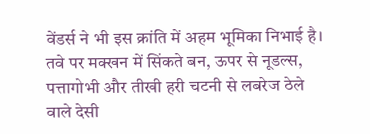वेंडर्स ने भी इस क्रांति में अहम भूमिका निभाई है। तवे पर मक्खन में सिंकते बन, ऊपर से नूडल्स, पत्तागोभी और तीखी हरी चटनी से लबरेज ठेले वाले देसी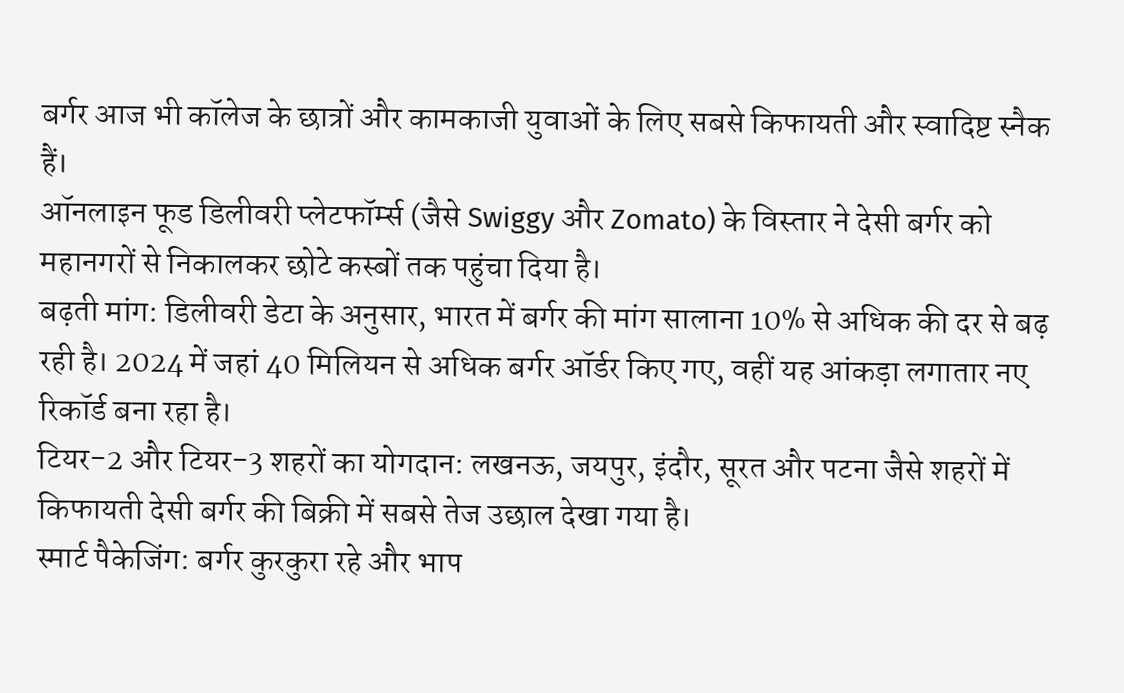बर्गर आज भी कॉलेज के छात्रों और कामकाजी युवाओं के लिए सबसे किफायती और स्वादिष्ट स्नैक हैं।
ऑनलाइन फूड डिलीवरी प्लेटफॉर्म्स (जैसे Swiggy और Zomato) के विस्तार ने देसी बर्गर को महानगरों से निकालकर छोटे कस्बों तक पहुंचा दिया है।
बढ़ती मांग: डिलीवरी डेटा के अनुसार, भारत में बर्गर की मांग सालाना 10% से अधिक की दर से बढ़ रही है। 2024 में जहां 40 मिलियन से अधिक बर्गर ऑर्डर किए गए, वहीं यह आंकड़ा लगातार नए रिकॉर्ड बना रहा है।
टियर-2 और टियर-3 शहरों का योगदान: लखनऊ, जयपुर, इंदौर, सूरत और पटना जैसे शहरों में किफायती देसी बर्गर की बिक्री में सबसे तेज उछाल देखा गया है।
स्मार्ट पैकेजिंग: बर्गर कुरकुरा रहे और भाप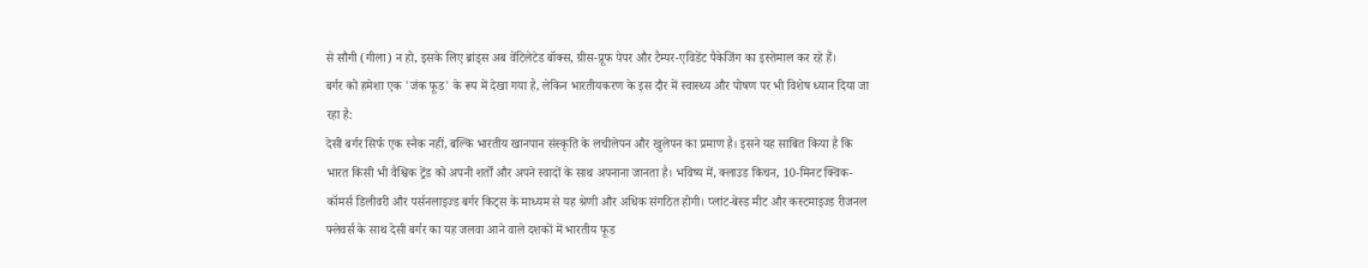से सौगी (गीला) न हो, इसके लिए ब्रांड्स अब वेंटिलेटेड बॉक्स, ग्रीस-प्रूफ पेपर और टैम्पर-एविडेंट पैकेजिंग का इस्तेमाल कर रहे हैं।
बर्गर को हमेशा एक 'जंक फूड' के रूप में देखा गया है, लेकिन भारतीयकरण के इस दौर में स्वास्थ्य और पोषण पर भी विशेष ध्यान दिया जा रहा है:
देसी बर्गर सिर्फ एक स्नैक नहीं, बल्कि भारतीय खानपान संस्कृति के लचीलेपन और खुलेपन का प्रमाण है। इसने यह साबित किया है कि भारत किसी भी वैश्विक ट्रेंड को अपनी शर्तों और अपने स्वादों के साथ अपनाना जानता है। भविष्य में, क्लाउड किचन, 10-मिनट क्विक-कॉमर्स डिलीवरी और पर्सनलाइज्ड बर्गर किट्स के माध्यम से यह श्रेणी और अधिक संगठित होगी। प्लांट-बेस्ड मीट और कस्टमाइज्ड रीजनल फ्लेवर्स के साथ देसी बर्गर का यह जलवा आने वाले दशकों में भारतीय फूड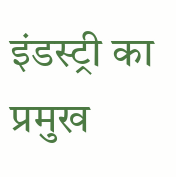इंडस्ट्री का प्रमुख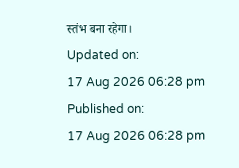स्तंभ बना रहेगा।
Updated on:
17 Aug 2026 06:28 pm
Published on:
17 Aug 2026 06:28 pm